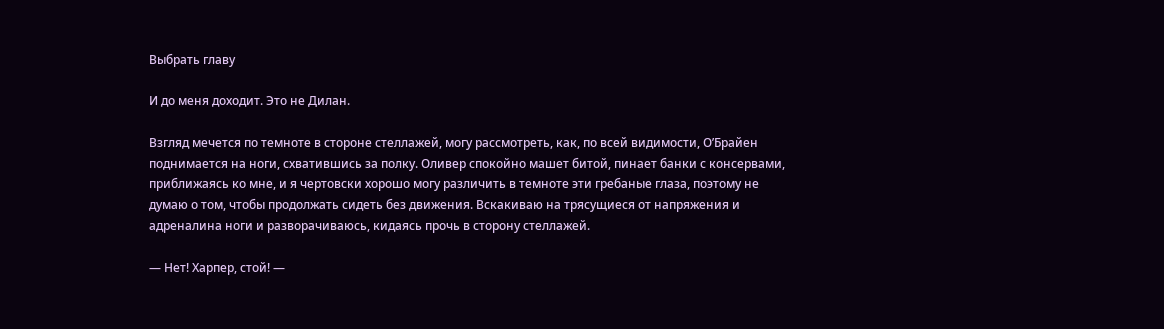Выбрать главу

И до меня доходит. Это не Дилан.

Взгляд мечется по темноте в стороне стеллажей, могу рассмотреть, как, по всей видимости, О’Брайен поднимается на ноги, схватившись за полку. Оливер спокойно машет битой, пинает банки с консервами, приближаясь ко мне, и я чертовски хорошо могу различить в темноте эти гребаные глаза, поэтому не думаю о том, чтобы продолжать сидеть без движения. Вскакиваю на трясущиеся от напряжения и адреналина ноги и разворачиваюсь, кидаясь прочь в сторону стеллажей.

— Нет! Харпер, стой! —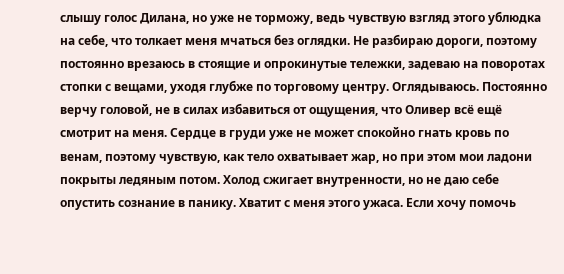слышу голос Дилана, но уже не торможу, ведь чувствую взгляд этого ублюдка на себе, что толкает меня мчаться без оглядки. Не разбираю дороги, поэтому постоянно врезаюсь в стоящие и опрокинутые тележки, задеваю на поворотах стопки с вещами, уходя глубже по торговому центру. Оглядываюсь. Постоянно верчу головой, не в силах избавиться от ощущения, что Оливер всё ещё смотрит на меня. Сердце в груди уже не может спокойно гнать кровь по венам, поэтому чувствую, как тело охватывает жар, но при этом мои ладони покрыты ледяным потом. Холод сжигает внутренности, но не даю себе опустить сознание в панику. Хватит с меня этого ужаса. Если хочу помочь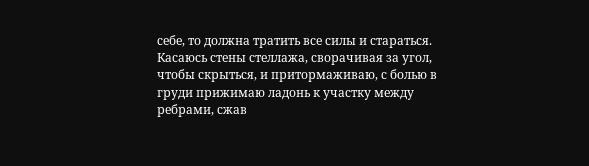себе, то должна тратить все силы и стараться. Касаюсь стены стеллажа, сворачивая за угол, чтобы скрыться, и притормаживаю, с болью в груди прижимаю ладонь к участку между ребрами, сжав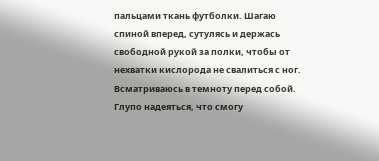пальцами ткань футболки. Шагаю спиной вперед, сутулясь и держась свободной рукой за полки, чтобы от нехватки кислорода не свалиться с ног. Всматриваюсь в темноту перед собой. Глупо надеяться, что смогу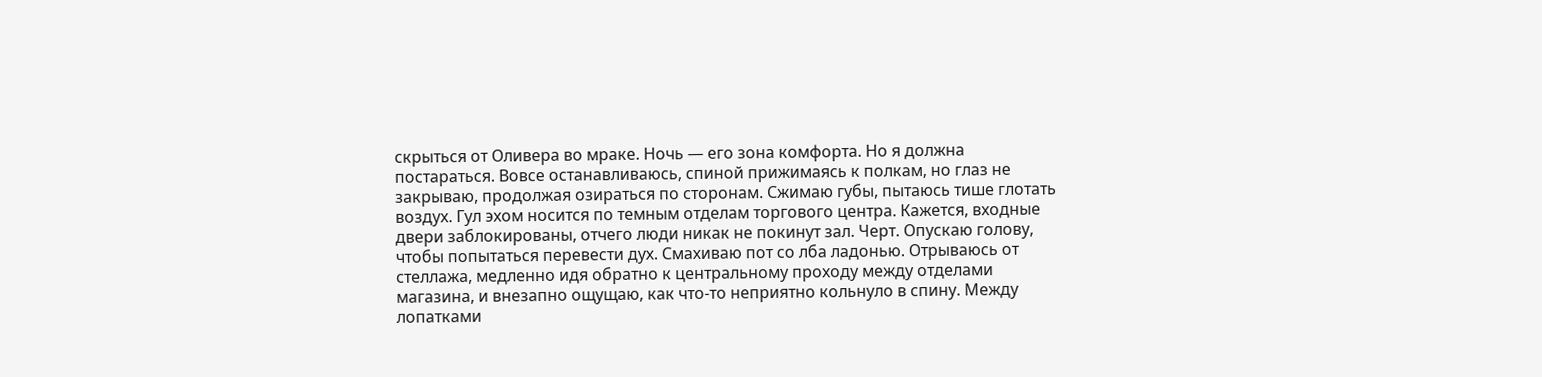скрыться от Оливера во мраке. Ночь — его зона комфорта. Но я должна постараться. Вовсе останавливаюсь, спиной прижимаясь к полкам, но глаз не закрываю, продолжая озираться по сторонам. Сжимаю губы, пытаюсь тише глотать воздух. Гул эхом носится по темным отделам торгового центра. Кажется, входные двери заблокированы, отчего люди никак не покинут зал. Черт. Опускаю голову, чтобы попытаться перевести дух. Смахиваю пот со лба ладонью. Отрываюсь от стеллажа, медленно идя обратно к центральному проходу между отделами магазина, и внезапно ощущаю, как что-то неприятно кольнуло в спину. Между лопатками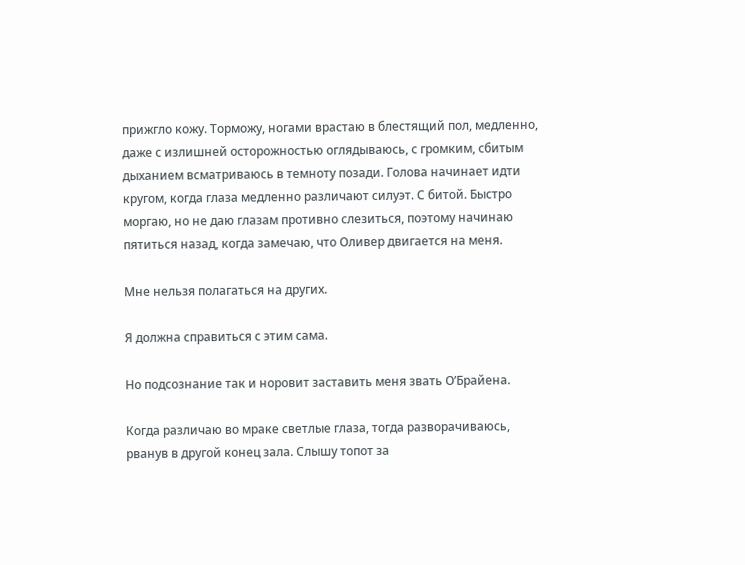прижгло кожу. Торможу, ногами врастаю в блестящий пол, медленно, даже с излишней осторожностью оглядываюсь, с громким, сбитым дыханием всматриваюсь в темноту позади. Голова начинает идти кругом, когда глаза медленно различают силуэт. С битой. Быстро моргаю, но не даю глазам противно слезиться, поэтому начинаю пятиться назад, когда замечаю, что Оливер двигается на меня.

Мне нельзя полагаться на других.

Я должна справиться с этим сама.

Но подсознание так и норовит заставить меня звать О’Брайена.

Когда различаю во мраке светлые глаза, тогда разворачиваюсь, рванув в другой конец зала. Слышу топот за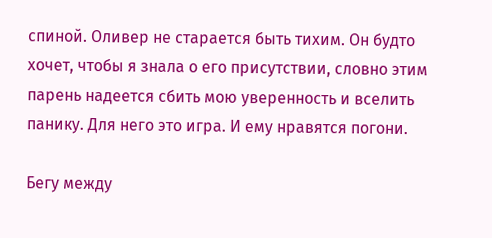спиной. Оливер не старается быть тихим. Он будто хочет, чтобы я знала о его присутствии, словно этим парень надеется сбить мою уверенность и вселить панику. Для него это игра. И ему нравятся погони.

Бегу между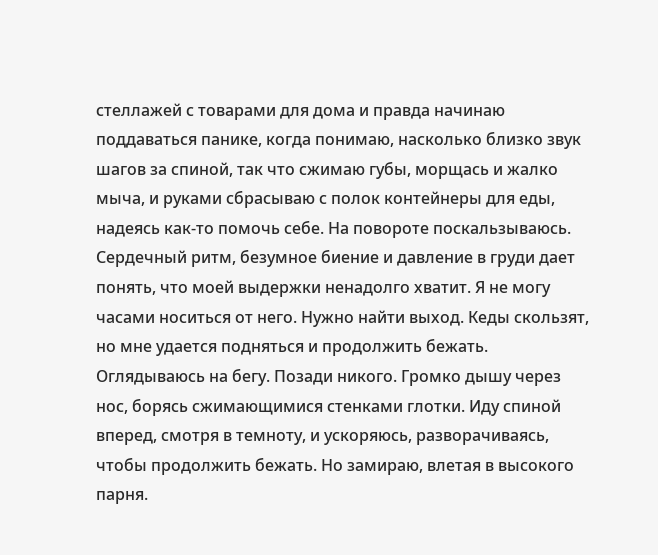стеллажей с товарами для дома и правда начинаю поддаваться панике, когда понимаю, насколько близко звук шагов за спиной, так что сжимаю губы, морщась и жалко мыча, и руками сбрасываю с полок контейнеры для еды, надеясь как-то помочь себе. На повороте поскальзываюсь. Сердечный ритм, безумное биение и давление в груди дает понять, что моей выдержки ненадолго хватит. Я не могу часами носиться от него. Нужно найти выход. Кеды скользят, но мне удается подняться и продолжить бежать. Оглядываюсь на бегу. Позади никого. Громко дышу через нос, борясь сжимающимися стенками глотки. Иду спиной вперед, смотря в темноту, и ускоряюсь, разворачиваясь, чтобы продолжить бежать. Но замираю, влетая в высокого парня.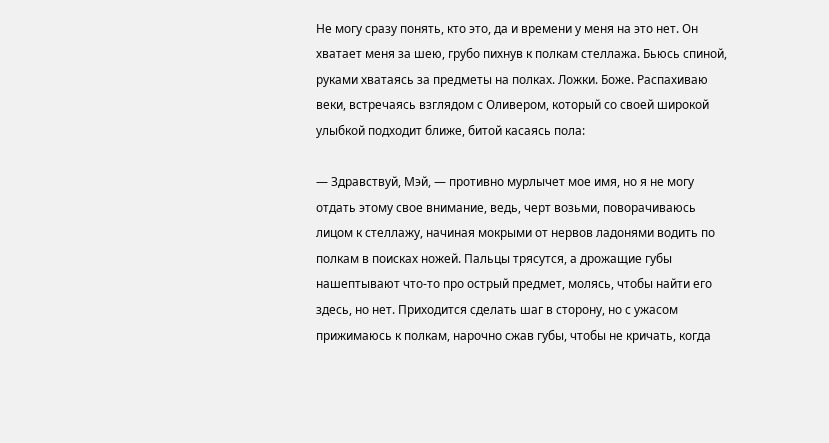Не могу сразу понять, кто это, да и времени у меня на это нет. Он хватает меня за шею, грубо пихнув к полкам стеллажа. Бьюсь спиной, руками хватаясь за предметы на полках. Ложки. Боже. Распахиваю веки, встречаясь взглядом с Оливером, который со своей широкой улыбкой подходит ближе, битой касаясь пола:

— Здравствуй, Мэй, — противно мурлычет мое имя, но я не могу отдать этому свое внимание, ведь, черт возьми, поворачиваюсь лицом к стеллажу, начиная мокрыми от нервов ладонями водить по полкам в поисках ножей. Пальцы трясутся, а дрожащие губы нашептывают что-то про острый предмет, молясь, чтобы найти его здесь, но нет. Приходится сделать шаг в сторону, но с ужасом прижимаюсь к полкам, нарочно сжав губы, чтобы не кричать, когда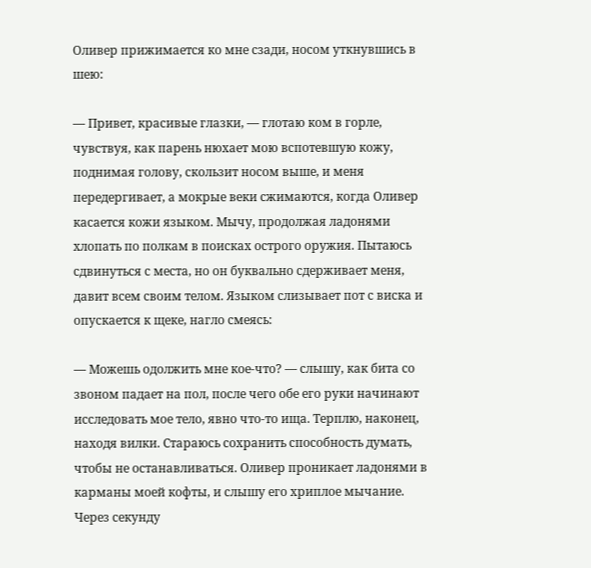Оливер прижимается ко мне сзади, носом уткнувшись в шею:

— Привет, красивые глазки, — глотаю ком в горле, чувствуя, как парень нюхает мою вспотевшую кожу, поднимая голову, скользит носом выше, и меня передергивает, а мокрые веки сжимаются, когда Оливер касается кожи языком. Мычу, продолжая ладонями хлопать по полкам в поисках острого оружия. Пытаюсь сдвинуться с места, но он буквально сдерживает меня, давит всем своим телом. Языком слизывает пот с виска и опускается к щеке, нагло смеясь:

— Можешь одолжить мне кое-что? — слышу, как бита со звоном падает на пол, после чего обе его руки начинают исследовать мое тело, явно что-то ища. Терплю, наконец, находя вилки. Стараюсь сохранить способность думать, чтобы не останавливаться. Оливер проникает ладонями в карманы моей кофты, и слышу его хриплое мычание. Через секунду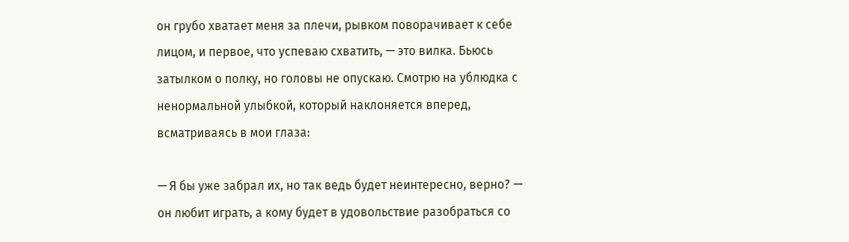он грубо хватает меня за плечи, рывком поворачивает к себе лицом, и первое, что успеваю схватить, — это вилка. Бьюсь затылком о полку, но головы не опускаю. Смотрю на ублюдка с ненормальной улыбкой, который наклоняется вперед, всматриваясь в мои глаза:

— Я бы уже забрал их, но так ведь будет неинтересно, верно? — он любит играть, а кому будет в удовольствие разобраться со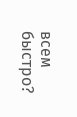всем быстро?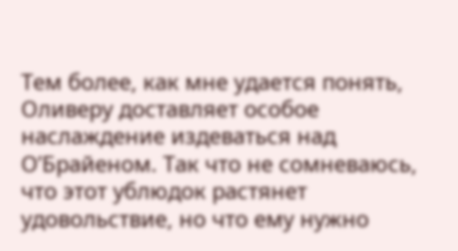Тем более, как мне удается понять, Оливеру доставляет особое наслаждение издеваться над О’Брайеном. Так что не сомневаюсь, что этот ублюдок растянет удовольствие, но что ему нужно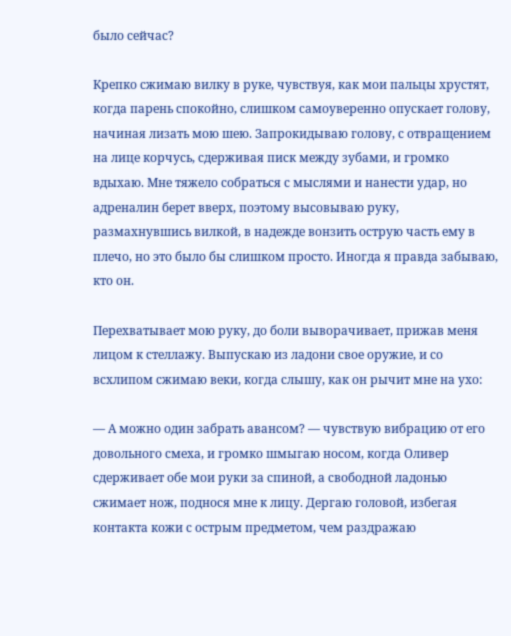было сейчас?

Крепко сжимаю вилку в руке, чувствуя, как мои пальцы хрустят, когда парень спокойно, слишком самоуверенно опускает голову, начиная лизать мою шею. Запрокидываю голову, с отвращением на лице корчусь, сдерживая писк между зубами, и громко вдыхаю. Мне тяжело собраться с мыслями и нанести удар, но адреналин берет вверх, поэтому высовываю руку, размахнувшись вилкой, в надежде вонзить острую часть ему в плечо, но это было бы слишком просто. Иногда я правда забываю, кто он.

Перехватывает мою руку, до боли выворачивает, прижав меня лицом к стеллажу. Выпускаю из ладони свое оружие, и со всхлипом сжимаю веки, когда слышу, как он рычит мне на ухо:

— А можно один забрать авансом? — чувствую вибрацию от его довольного смеха, и громко шмыгаю носом, когда Оливер сдерживает обе мои руки за спиной, а свободной ладонью сжимает нож, поднося мне к лицу. Дергаю головой, избегая контакта кожи с острым предметом, чем раздражаю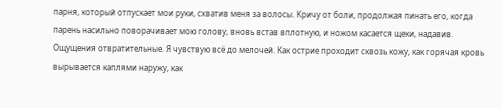парня, который отпускает мои руки, схватив меня за волосы. Кричу от боли, продолжая пинать его, когда парень насильно поворачивает мою голову, вновь встав вплотную, и ножом касается щеки, надавив. Ощущения отвратительные. Я чувствую всё до мелочей. Как острие проходит сквозь кожу, как горячая кровь вырывается каплями наружу, как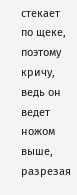стекает по щеке, поэтому кричу, ведь он ведет ножом выше, разрезая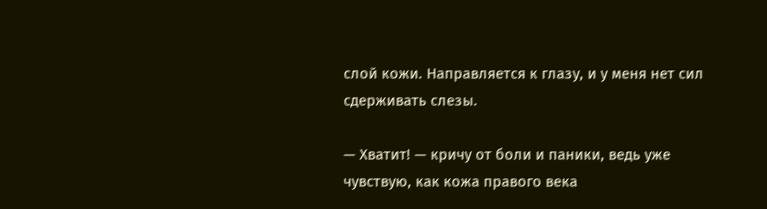слой кожи. Направляется к глазу, и у меня нет сил сдерживать слезы.

— Хватит! — кричу от боли и паники, ведь уже чувствую, как кожа правого века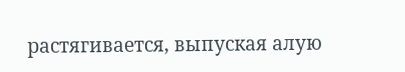растягивается, выпуская алую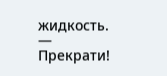жидкость. — Прекрати!